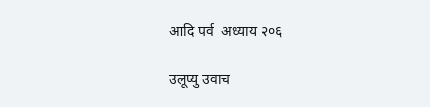आदि पर्व  अध्याय २०६

उलूप्यु उवाच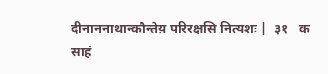दीनाननाथान्कौन्तेय़ परिरक्षसि नित्यशः |  ३१   क
साहं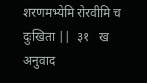शरणमभ्येमि रोरवीमि च दुःखिता ||  ३१   ख
अनुवाद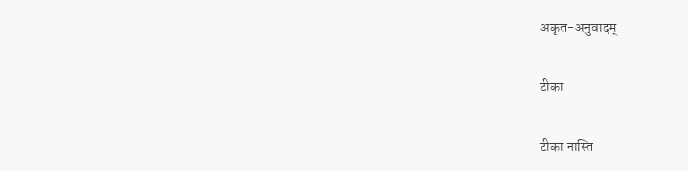अकृत-अनुवादम्

टीका

टीका नास्ति